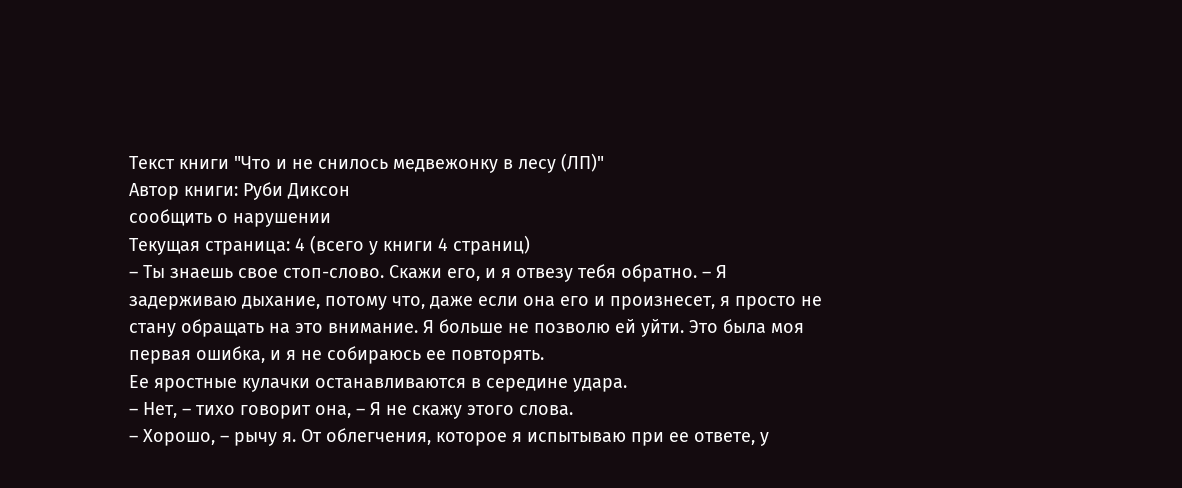Текст книги "Что и не снилось медвежонку в лесу (ЛП)"
Автор книги: Руби Диксон
сообщить о нарушении
Текущая страница: 4 (всего у книги 4 страниц)
– Ты знаешь свое стоп-слово. Скажи его, и я отвезу тебя обратно. – Я задерживаю дыхание, потому что, даже если она его и произнесет, я просто не стану обращать на это внимание. Я больше не позволю ей уйти. Это была моя первая ошибка, и я не собираюсь ее повторять.
Ее яростные кулачки останавливаются в середине удара.
– Нет, – тихо говорит она, – Я не скажу этого слова.
– Хорошо, – рычу я. От облегчения, которое я испытываю при ее ответе, у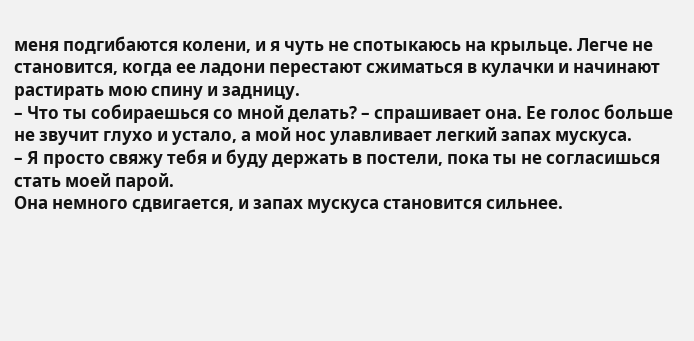меня подгибаются колени, и я чуть не спотыкаюсь на крыльце. Легче не становится, когда ее ладони перестают сжиматься в кулачки и начинают растирать мою спину и задницу.
– Что ты собираешься со мной делать? – спрашивает она. Ее голос больше не звучит глухо и устало, а мой нос улавливает легкий запах мускуса.
– Я просто свяжу тебя и буду держать в постели, пока ты не согласишься стать моей парой.
Она немного сдвигается, и запах мускуса становится сильнее.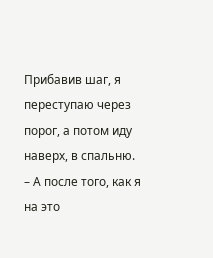Прибавив шаг, я переступаю через порог, а потом иду наверх, в спальню.
– А после того, как я на это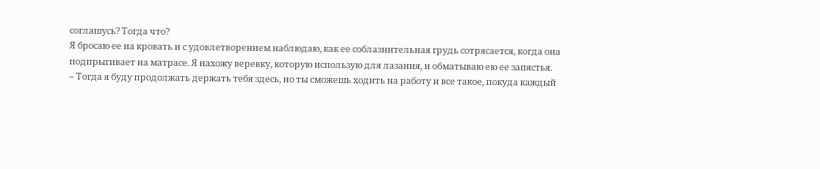соглашусь? Тогда что?
Я бросаю ее на кровать и с удовлетворением наблюдаю, как ее соблазнительная грудь сотрясается, когда она подпрыгивает на матрасе. Я нахожу веревку, которую использую для лазания, и обматываю ею ее запястья.
– Тогда я буду продолжать держать тебя здесь, но ты сможешь ходить на работу и все такое, покуда каждый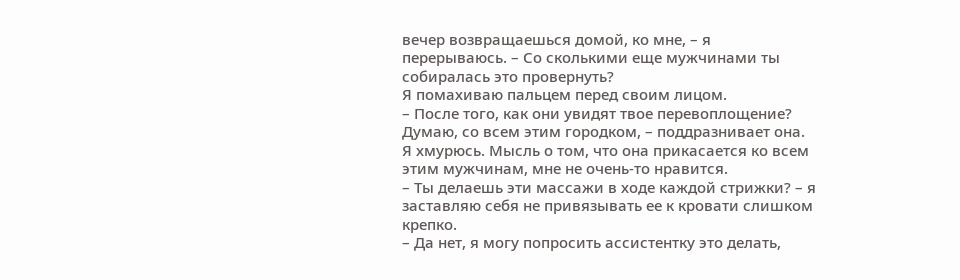вечер возвращаешься домой, ко мне, – я перерываюсь. – Со сколькими еще мужчинами ты собиралась это провернуть?
Я помахиваю пальцем перед своим лицом.
– После того, как они увидят твое перевоплощение? Думаю, со всем этим городком, – поддразнивает она.
Я хмурюсь. Мысль о том, что она прикасается ко всем этим мужчинам, мне не очень-то нравится.
– Ты делаешь эти массажи в ходе каждой стрижки? – я заставляю себя не привязывать ее к кровати слишком крепко.
– Да нет, я могу попросить ассистентку это делать,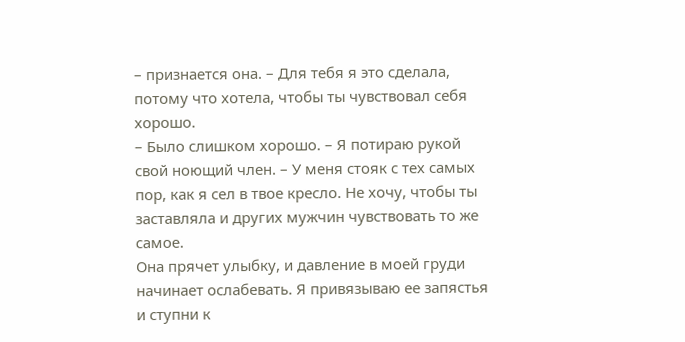– признается она. – Для тебя я это сделала, потому что хотела, чтобы ты чувствовал себя хорошо.
– Было слишком хорошо. – Я потираю рукой свой ноющий член. – У меня стояк с тех самых пор, как я сел в твое кресло. Не хочу, чтобы ты заставляла и других мужчин чувствовать то же самое.
Она прячет улыбку, и давление в моей груди начинает ослабевать. Я привязываю ее запястья и ступни к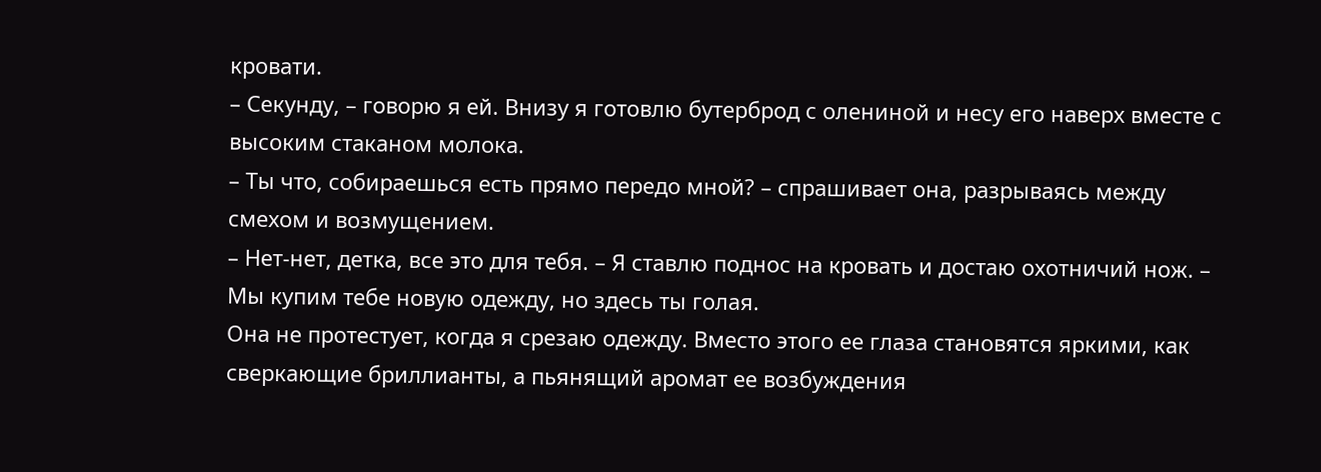кровати.
– Секунду, – говорю я ей. Внизу я готовлю бутерброд с олениной и несу его наверх вместе с высоким стаканом молока.
– Ты что, собираешься есть прямо передо мной? – спрашивает она, разрываясь между смехом и возмущением.
– Нет-нет, детка, все это для тебя. – Я ставлю поднос на кровать и достаю охотничий нож. – Мы купим тебе новую одежду, но здесь ты голая.
Она не протестует, когда я срезаю одежду. Вместо этого ее глаза становятся яркими, как сверкающие бриллианты, а пьянящий аромат ее возбуждения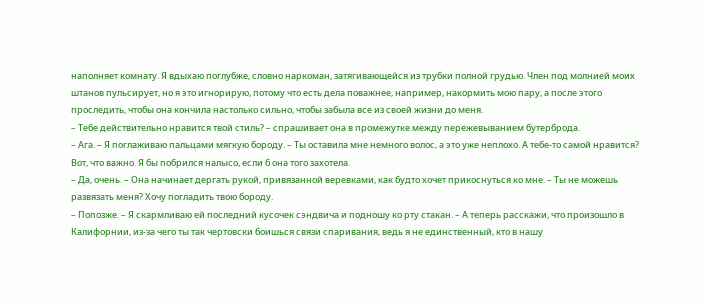наполняет комнату. Я вдыхаю поглубже, словно наркоман, затягивающейся из трубки полной грудью. Член под молнией моих штанов пульсирует, но я это игнорирую, потому что есть дела поважнее, например, накормить мою пару, а после этого проследить, чтобы она кончила настолько сильно, чтобы забыла все из своей жизни до меня.
– Тебе действительно нравится твой стиль? – спрашивает она в промежутке между пережевыванием бутерброда.
– Ага. – Я поглаживаю пальцами мягкую бороду. – Ты оставила мне немного волос, а это уже неплохо. А тебе-то самой нравится?
Вот, что важно. Я бы побрился налысо, если б она того захотела.
– Да, очень. – Она начинает дергать рукой, привязанной веревками, как будто хочет прикоснуться ко мне. – Ты не можешь развязать меня? Хочу погладить твою бороду.
– Попозже. – Я скармливаю ей последний кусочек сэндвича и подношу ко рту стакан. – А теперь расскажи, что произошло в Калифорнии, из-за чего ты так чертовски боишься связи спаривания, ведь я не единственный, кто в нашу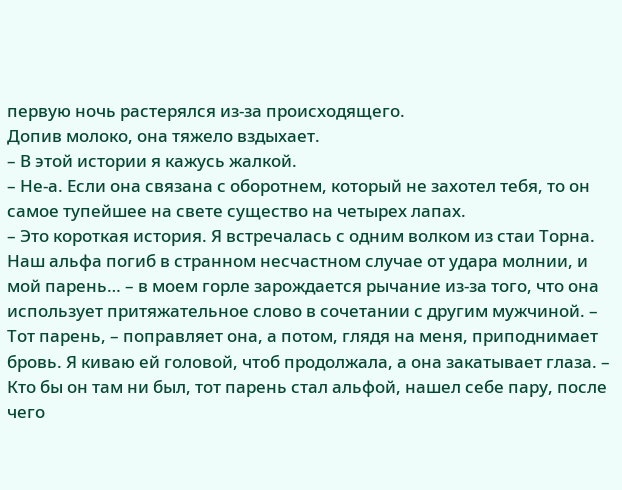первую ночь растерялся из-за происходящего.
Допив молоко, она тяжело вздыхает.
– В этой истории я кажусь жалкой.
– Не-а. Если она связана с оборотнем, который не захотел тебя, то он самое тупейшее на свете существо на четырех лапах.
– Это короткая история. Я встречалась с одним волком из стаи Торна. Наш альфа погиб в странном несчастном случае от удара молнии, и мой парень… – в моем горле зарождается рычание из-за того, что она использует притяжательное слово в сочетании с другим мужчиной. – Тот парень, – поправляет она, а потом, глядя на меня, приподнимает бровь. Я киваю ей головой, чтоб продолжала, а она закатывает глаза. – Кто бы он там ни был, тот парень стал альфой, нашел себе пару, после чего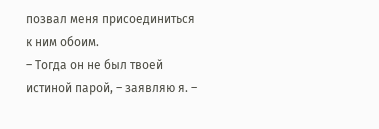позвал меня присоединиться к ним обоим.
– Тогда он не был твоей истиной парой, – заявляю я. –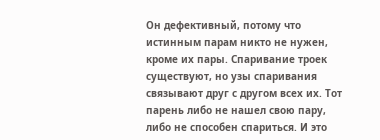Он дефективный, потому что истинным парам никто не нужен, кроме их пары. Спаривание троек существуют, но узы спаривания связывают друг с другом всех их. Тот парень либо не нашел свою пару, либо не способен спариться. И это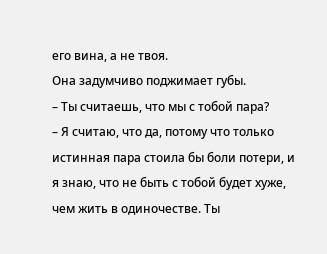его вина, а не твоя.
Она задумчиво поджимает губы.
– Ты считаешь, что мы с тобой пара?
– Я считаю, что да, потому что только истинная пара стоила бы боли потери, и я знаю, что не быть с тобой будет хуже, чем жить в одиночестве. Ты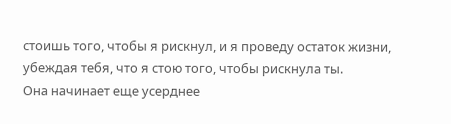стоишь того, чтобы я рискнул, и я проведу остаток жизни, убеждая тебя, что я стою того, чтобы рискнула ты.
Она начинает еще усерднее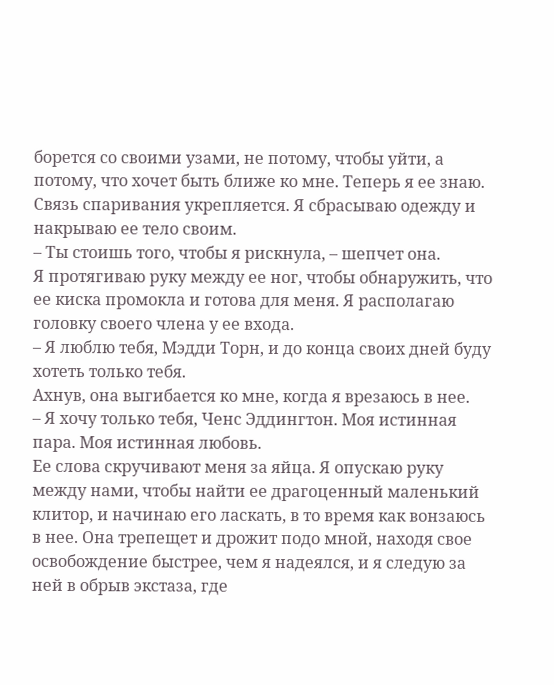борется со своими узами, не потому, чтобы уйти, а потому, что хочет быть ближе ко мне. Теперь я ее знаю. Связь спаривания укрепляется. Я сбрасываю одежду и накрываю ее тело своим.
– Ты стоишь того, чтобы я рискнула, – шепчет она.
Я протягиваю руку между ее ног, чтобы обнаружить, что ее киска промокла и готова для меня. Я располагаю головку своего члена у ее входа.
– Я люблю тебя, Мэдди Торн, и до конца своих дней буду хотеть только тебя.
Ахнув, она выгибается ко мне, когда я врезаюсь в нее.
– Я хочу только тебя, Ченс Эддингтон. Моя истинная пара. Моя истинная любовь.
Ее слова скручивают меня за яйца. Я опускаю руку между нами, чтобы найти ее драгоценный маленький клитор, и начинаю его ласкать, в то время как вонзаюсь в нее. Она трепещет и дрожит подо мной, находя свое освобождение быстрее, чем я надеялся, и я следую за ней в обрыв экстаза, где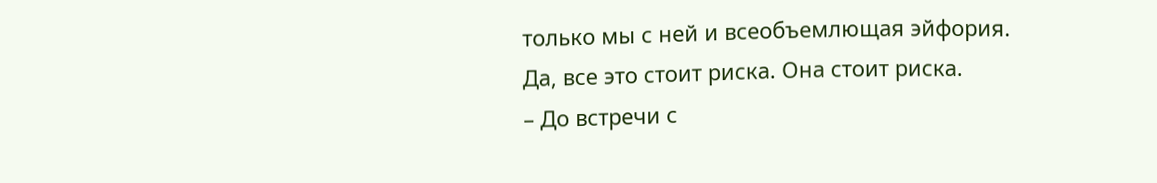только мы с ней и всеобъемлющая эйфория.
Да, все это стоит риска. Она стоит риска.
– До встречи с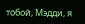тобой, Мэдди, я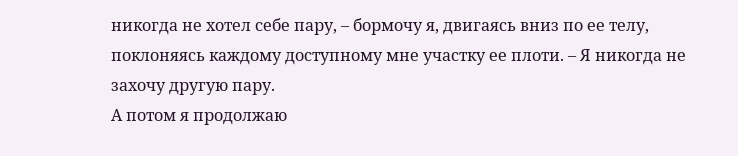никогда не хотел себе пару, – бормочу я, двигаясь вниз по ее телу, поклоняясь каждому доступному мне участку ее плоти. – Я никогда не захочу другую пару.
А потом я продолжаю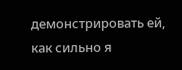демонстрировать ей, как сильно я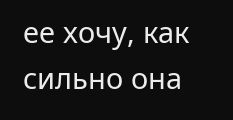ее хочу, как сильно она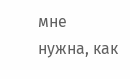мне нужна, как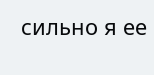сильно я ее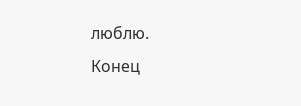люблю.
Конец